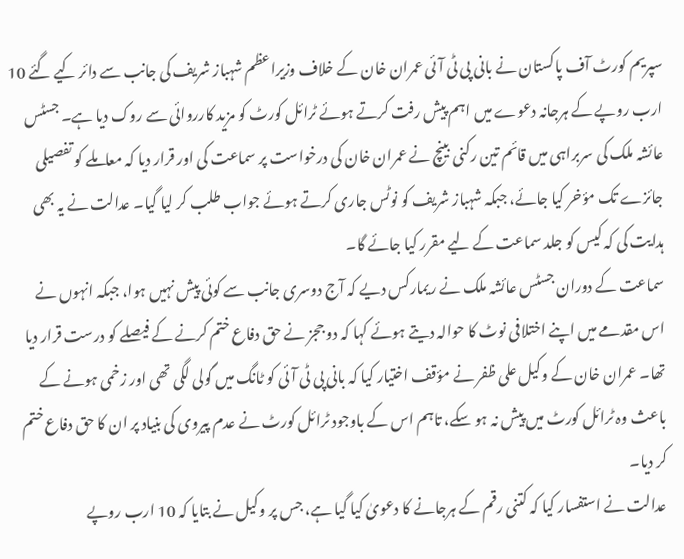سپریم کورٹ آف پاکستان نے بانی پی ٹی آئی عمران خان کے خلاف وزیراعظم شہباز شریف کی جانب سے دائر کیے گئے 10 ارب روپے کے ہرجانہ دعوے میں اہم پیش رفت کرتے ہوئے ٹرائل کورٹ کو مزید کارروائی سے روک دیا ہے۔ جسٹس عائشہ ملک کی سربراہی میں قائم تین رکنی بینچ نے عمران خان کی درخواست پر سماعت کی اور قرار دیا کہ معاملے کو تفصیلی جائزے تک مؤخر کیا جائے، جبکہ شہباز شریف کو نوٹس جاری کرتے ہوئے جواب طلب کر لیا گیا۔ عدالت نے یہ بھی ہدایت کی کہ کیس کو جلد سماعت کے لیے مقرر کیا جائے گا۔
سماعت کے دوران جسٹس عائشہ ملک نے ریمارکس دیے کہ آج دوسری جانب سے کوئی پیش نہیں ہوا، جبکہ انہوں نے اس مقدمے میں اپنے اختلافی نوٹ کا حوالہ دیتے ہوئے کہا کہ دو ججز نے حق دفاع ختم کرنے کے فیصلے کو درست قرار دیا تھا۔ عمران خان کے وکیل علی ظفر نے مؤقف اختیار کیا کہ بانی پی ٹی آئی کو ٹانگ میں گولی لگی تھی اور زخمی ہونے کے باعث وہ ٹرائل کورٹ میں پیش نہ ہو سکے، تاہم اس کے باوجود ٹرائل کورٹ نے عدم پیروی کی بنیاد پر ان کا حق دفاع ختم کر دیا۔
عدالت نے استفسار کیا کہ کتنی رقم کے ہرجانے کا دعویٰ کیا گیا ہے، جس پر وکیل نے بتایا کہ 10 ارب روپے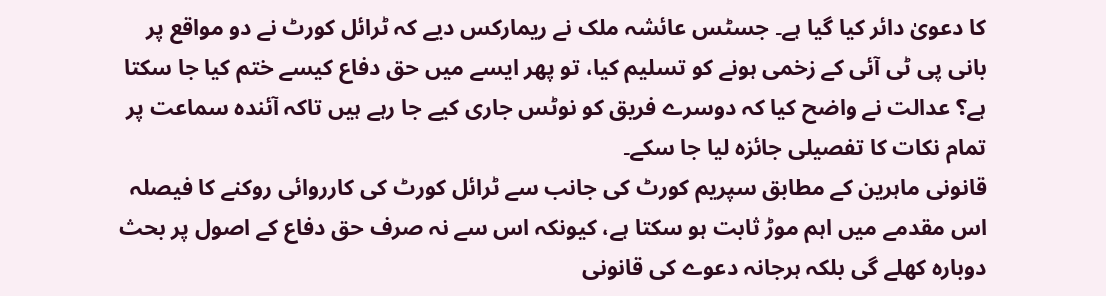کا دعویٰ دائر کیا گیا ہے۔ جسٹس عائشہ ملک نے ریمارکس دیے کہ ٹرائل کورٹ نے دو مواقع پر بانی پی ٹی آئی کے زخمی ہونے کو تسلیم کیا، تو پھر ایسے میں حق دفاع کیسے ختم کیا جا سکتا ہے؟ عدالت نے واضح کیا کہ دوسرے فریق کو نوٹس جاری کیے جا رہے ہیں تاکہ آئندہ سماعت پر تمام نکات کا تفصیلی جائزہ لیا جا سکے۔
قانونی ماہرین کے مطابق سپریم کورٹ کی جانب سے ٹرائل کورٹ کی کارروائی روکنے کا فیصلہ اس مقدمے میں اہم موڑ ثابت ہو سکتا ہے، کیونکہ اس سے نہ صرف حق دفاع کے اصول پر بحث دوبارہ کھلے گی بلکہ ہرجانہ دعوے کی قانونی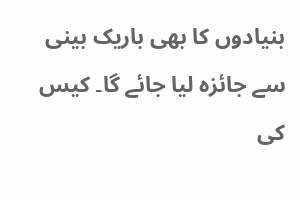بنیادوں کا بھی باریک بینی سے جائزہ لیا جائے گا۔ کیس کی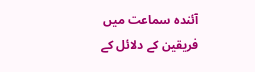آئندہ سماعت میں فریقین کے دلائل کے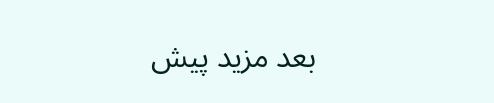بعد مزید پیش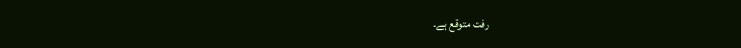رفت متوقع ہے۔